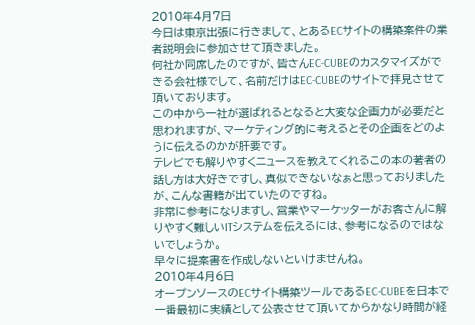2010年4月7日
今日は東京出張に行きまして、とあるECサイトの構築案件の業者説明会に参加させて頂きました。
何社か同席したのですが、皆さんEC-CUBEのカスタマイズができる会社様でして、名前だけはEC-CUBEのサイトで拝見させて頂いております。
この中から一社が選ばれるとなると大変な企画力が必要だと思われますが、マーケティング的に考えるとその企画をどのように伝えるのかが肝要です。
テレビでも解りやすくニュースを教えてくれるこの本の著者の話し方は大好きですし、真似できないなぁと思っておりましたが、こんな書籍が出ていたのですね。
非常に参考になりますし、営業やマーケッターがお客さんに解りやすく難しいITシステムを伝えるには、参考になるのではないでしょうか。
早々に提案書を作成しないといけませんね。
2010年4月6日
オープンソースのECサイト構築ツールであるEC-CUBEを日本で一番最初に実績として公表させて頂いてからかなり時間が経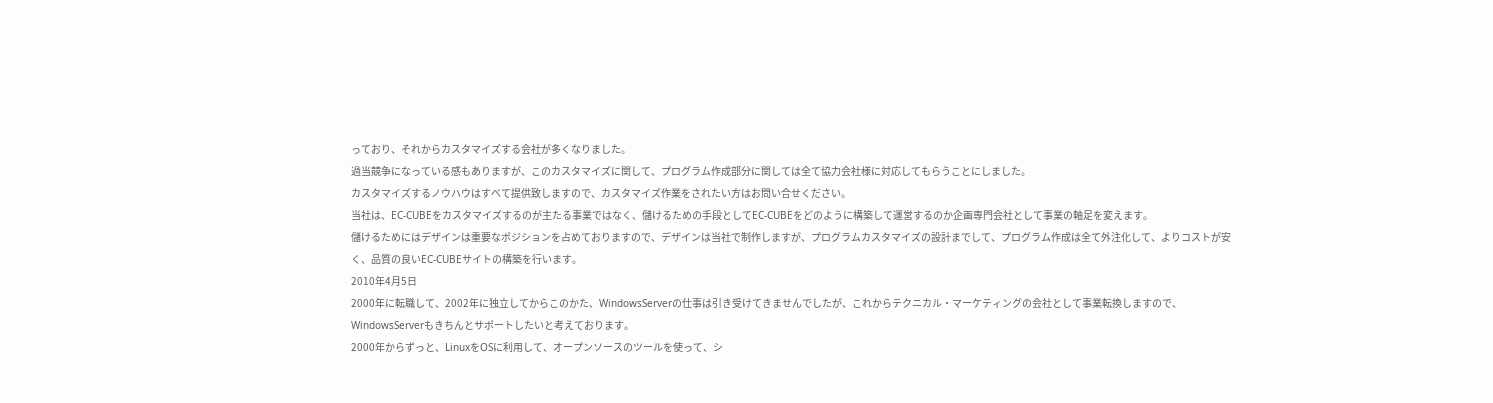っており、それからカスタマイズする会社が多くなりました。
過当競争になっている感もありますが、このカスタマイズに関して、プログラム作成部分に関しては全て協力会社様に対応してもらうことにしました。
カスタマイズするノウハウはすべて提供致しますので、カスタマイズ作業をされたい方はお問い合せください。
当社は、EC-CUBEをカスタマイズするのが主たる事業ではなく、儲けるための手段としてEC-CUBEをどのように構築して運営するのか企画専門会社として事業の軸足を変えます。
儲けるためにはデザインは重要なポジションを占めておりますので、デザインは当社で制作しますが、プログラムカスタマイズの設計までして、プログラム作成は全て外注化して、よりコストが安く、品質の良いEC-CUBEサイトの構築を行います。
2010年4月5日
2000年に転職して、2002年に独立してからこのかた、WindowsServerの仕事は引き受けてきませんでしたが、これからテクニカル・マーケティングの会社として事業転換しますので、WindowsServerもきちんとサポートしたいと考えております。
2000年からずっと、LinuxをOSに利用して、オープンソースのツールを使って、シ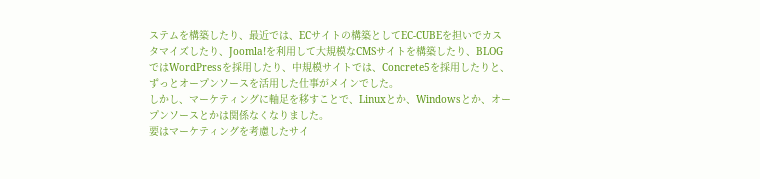ステムを構築したり、最近では、ECサイトの構築としてEC-CUBEを担いでカスタマイズしたり、Joomla!を利用して大規模なCMSサイトを構築したり、BLOGではWordPressを採用したり、中規模サイトでは、Concrete5を採用したりと、ずっとオープンソースを活用した仕事がメインでした。
しかし、マーケティングに軸足を移すことで、Linuxとか、Windowsとか、オープンソースとかは関係なくなりました。
要はマーケティングを考慮したサイ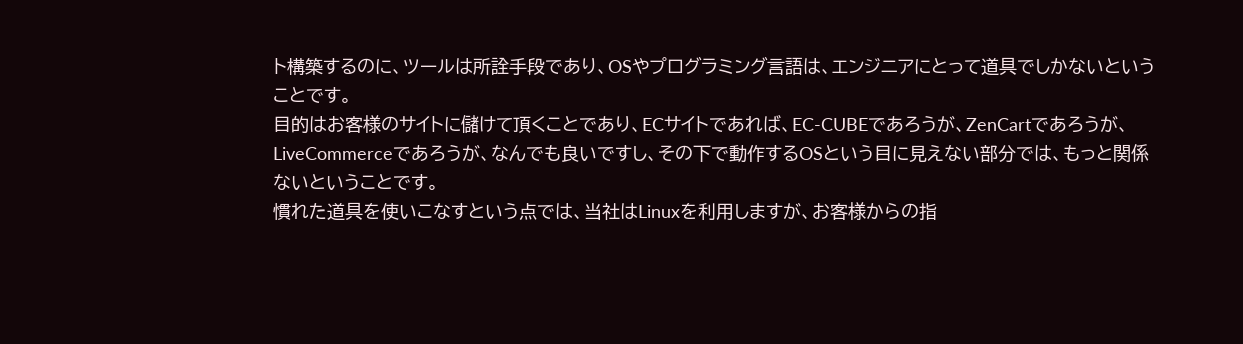ト構築するのに、ツールは所詮手段であり、OSやプログラミング言語は、エンジニアにとって道具でしかないということです。
目的はお客様のサイトに儲けて頂くことであり、ECサイトであれば、EC-CUBEであろうが、ZenCartであろうが、LiveCommerceであろうが、なんでも良いですし、その下で動作するOSという目に見えない部分では、もっと関係ないということです。
慣れた道具を使いこなすという点では、当社はLinuxを利用しますが、お客様からの指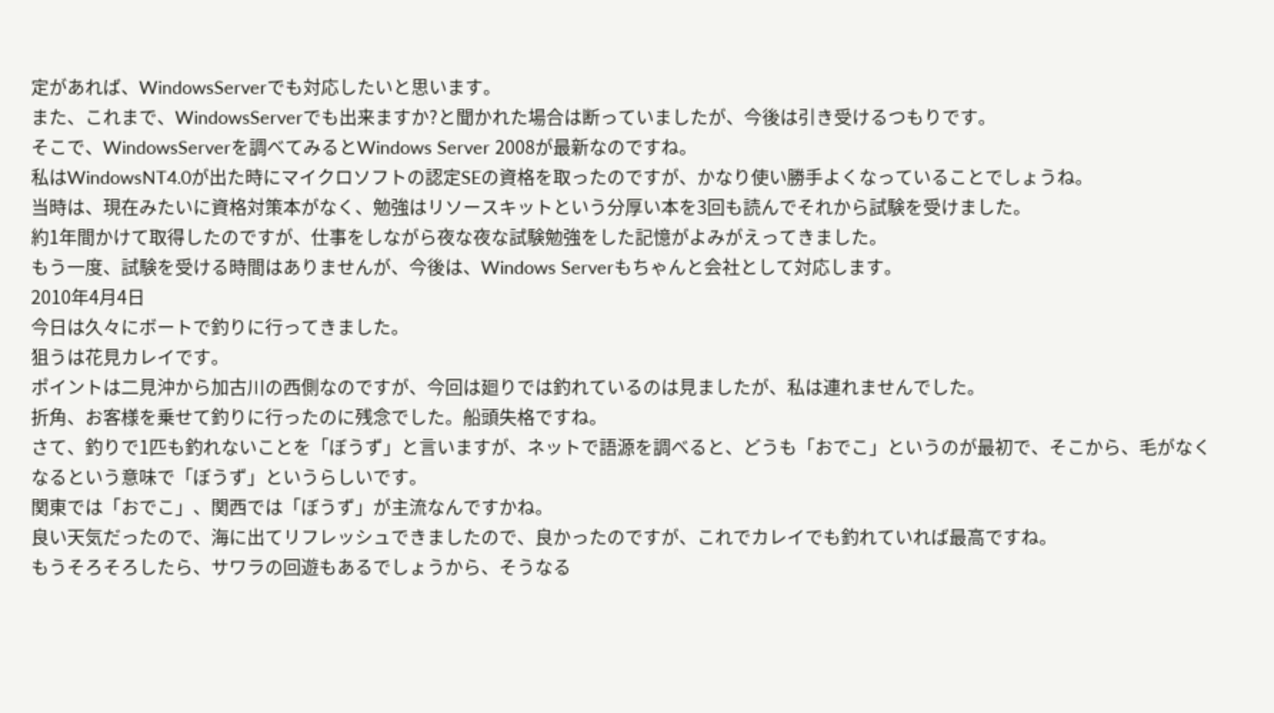定があれば、WindowsServerでも対応したいと思います。
また、これまで、WindowsServerでも出来ますか?と聞かれた場合は断っていましたが、今後は引き受けるつもりです。
そこで、WindowsServerを調べてみるとWindows Server 2008が最新なのですね。
私はWindowsNT4.0が出た時にマイクロソフトの認定SEの資格を取ったのですが、かなり使い勝手よくなっていることでしょうね。
当時は、現在みたいに資格対策本がなく、勉強はリソースキットという分厚い本を3回も読んでそれから試験を受けました。
約1年間かけて取得したのですが、仕事をしながら夜な夜な試験勉強をした記憶がよみがえってきました。
もう一度、試験を受ける時間はありませんが、今後は、Windows Serverもちゃんと会社として対応します。
2010年4月4日
今日は久々にボートで釣りに行ってきました。
狙うは花見カレイです。
ポイントは二見沖から加古川の西側なのですが、今回は廻りでは釣れているのは見ましたが、私は連れませんでした。
折角、お客様を乗せて釣りに行ったのに残念でした。船頭失格ですね。
さて、釣りで1匹も釣れないことを「ぼうず」と言いますが、ネットで語源を調べると、どうも「おでこ」というのが最初で、そこから、毛がなくなるという意味で「ぼうず」というらしいです。
関東では「おでこ」、関西では「ぼうず」が主流なんですかね。
良い天気だったので、海に出てリフレッシュできましたので、良かったのですが、これでカレイでも釣れていれば最高ですね。
もうそろそろしたら、サワラの回遊もあるでしょうから、そうなる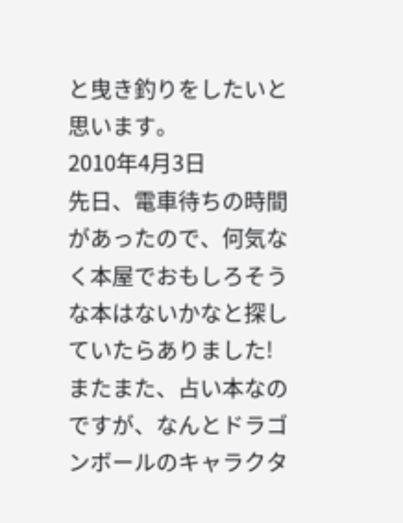と曳き釣りをしたいと思います。
2010年4月3日
先日、電車待ちの時間があったので、何気なく本屋でおもしろそうな本はないかなと探していたらありました!
またまた、占い本なのですが、なんとドラゴンボールのキャラクタ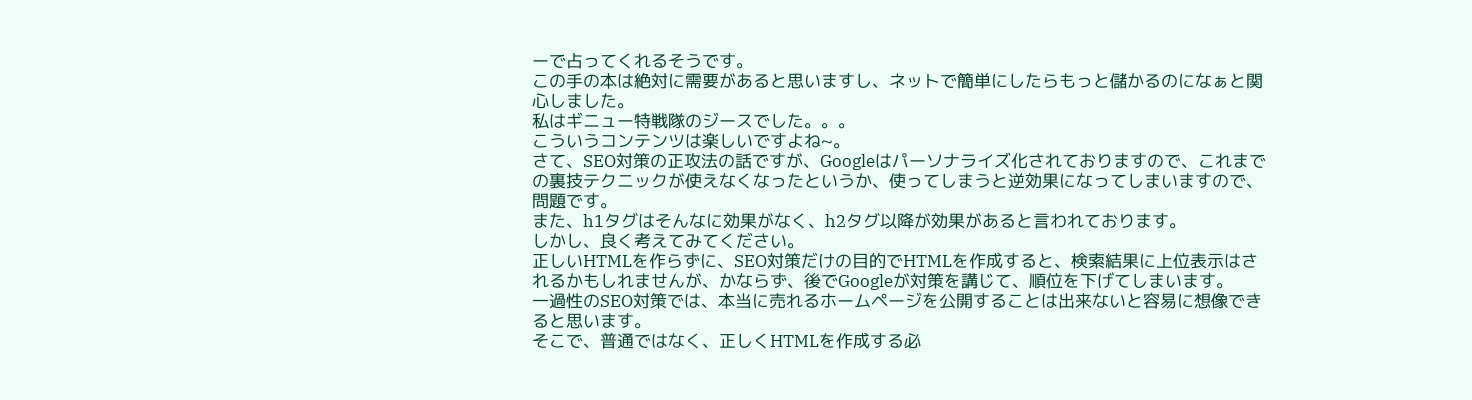ーで占ってくれるそうです。
この手の本は絶対に需要があると思いますし、ネットで簡単にしたらもっと儲かるのになぁと関心しました。
私はギニュー特戦隊のジースでした。。。
こういうコンテンツは楽しいですよね~。
さて、SEO対策の正攻法の話ですが、Googleはパーソナライズ化されておりますので、これまでの裏技テクニックが使えなくなったというか、使ってしまうと逆効果になってしまいますので、問題です。
また、h1タグはそんなに効果がなく、h2タグ以降が効果があると言われております。
しかし、良く考えてみてください。
正しいHTMLを作らずに、SEO対策だけの目的でHTMLを作成すると、検索結果に上位表示はされるかもしれませんが、かならず、後でGoogleが対策を講じて、順位を下げてしまいます。
一過性のSEO対策では、本当に売れるホームページを公開することは出来ないと容易に想像できると思います。
そこで、普通ではなく、正しくHTMLを作成する必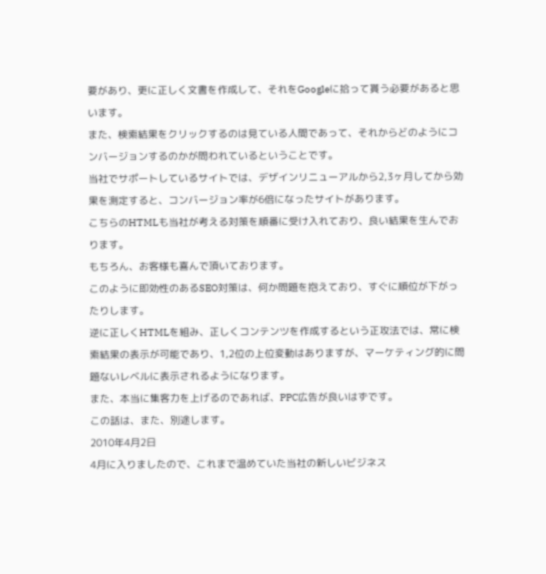要があり、更に正しく文書を作成して、それをGoogleに拾って貰う必要があると思います。
また、検索結果をクリックするのは見ている人間であって、それからどのようにコンバージョンするのかが問われているということです。
当社でサポートしているサイトでは、デザインリニューアルから2,3ヶ月してから効果を測定すると、コンバージョン率が6倍になったサイトがあります。
こちらのHTMLも当社が考える対策を順番に受け入れており、良い結果を生んでおります。
もちろん、お客様も喜んで頂いております。
このように即効性のあるSEO対策は、何か問題を抱えており、すぐに順位が下がったりします。
逆に正しくHTMLを組み、正しくコンテンツを作成するという正攻法では、常に検索結果の表示が可能であり、1,2位の上位変動はありますが、マーケティング的に問題ないレベルに表示されるようになります。
また、本当に集客力を上げるのであれば、PPC広告が良いはずです。
この話は、また、別途します。
2010年4月2日
4月に入りましたので、これまで温めていた当社の新しいビジネス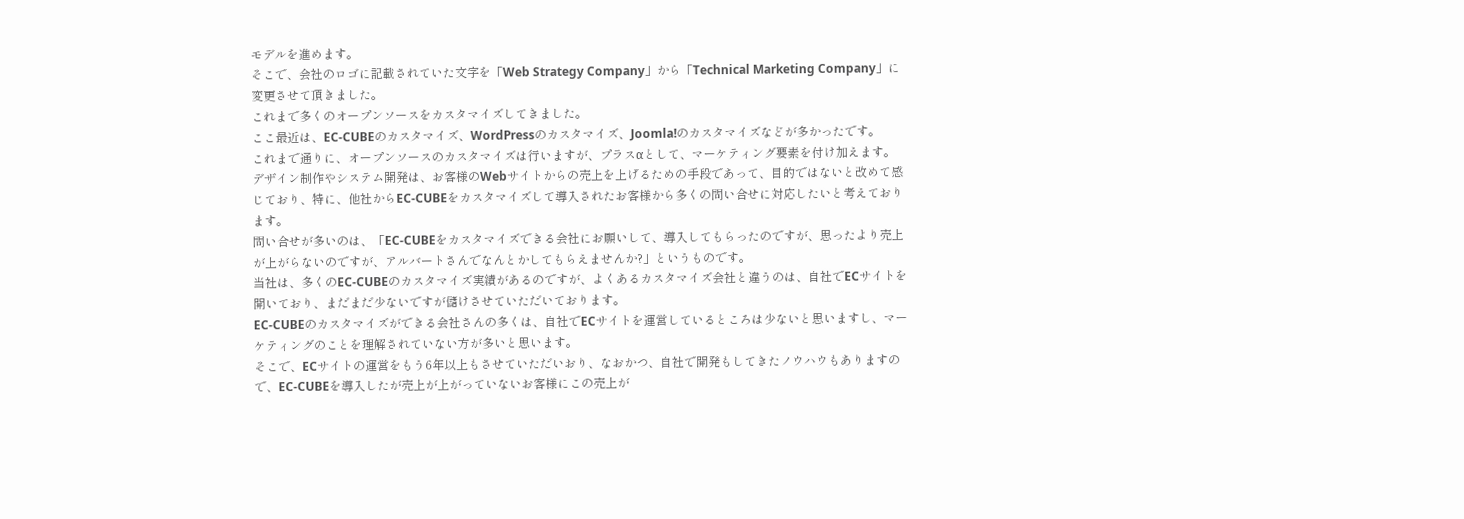モデルを進めます。
そこで、会社のロゴに記載されていた文字を「Web Strategy Company」から「Technical Marketing Company」に変更させて頂きました。
これまで多くのオープンソースをカスタマイズしてきました。
ここ最近は、EC-CUBEのカスタマイズ、WordPressのカスタマイズ、Joomla!のカスタマイズなどが多かったです。
これまで通りに、オープンソースのカスタマイズは行いますが、プラスαとして、マーケティング要素を付け加えます。
デザイン制作やシステム開発は、お客様のWebサイトからの売上を上げるための手段であって、目的ではないと改めて感じており、特に、他社からEC-CUBEをカスタマイズして導入されたお客様から多くの問い合せに対応したいと考えております。
問い合せが多いのは、「EC-CUBEをカスタマイズできる会社にお願いして、導入してもらったのですが、思ったより売上が上がらないのですが、アルバートさんでなんとかしてもらえませんか?」というものです。
当社は、多くのEC-CUBEのカスタマイズ実績があるのですが、よくあるカスタマイズ会社と違うのは、自社でECサイトを開いており、まだまだ少ないですが儲けさせていただいております。
EC-CUBEのカスタマイズができる会社さんの多くは、自社でECサイトを運営しているところは少ないと思いますし、マーケティングのことを理解されていない方が多いと思います。
そこで、ECサイトの運営をもう6年以上もさせていただいおり、なおかつ、自社で開発もしてきたノウハウもありますので、EC-CUBEを導入したが売上が上がっていないお客様にこの売上が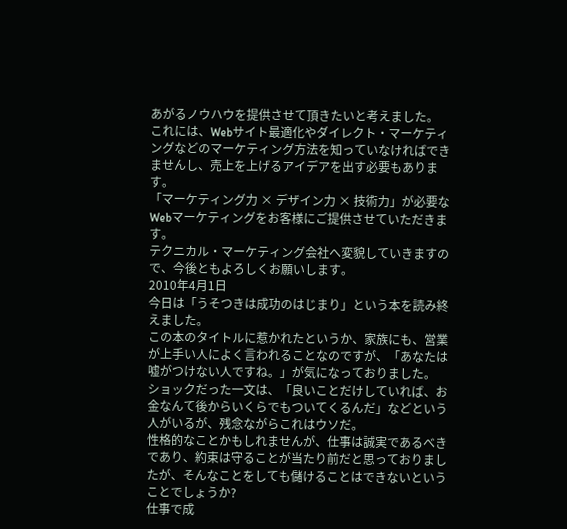あがるノウハウを提供させて頂きたいと考えました。
これには、Webサイト最適化やダイレクト・マーケティングなどのマーケティング方法を知っていなければできませんし、売上を上げるアイデアを出す必要もあります。
「マーケティング力 × デザイン力 × 技術力」が必要なWebマーケティングをお客様にご提供させていただきます。
テクニカル・マーケティング会社へ変貌していきますので、今後ともよろしくお願いします。
2010年4月1日
今日は「うそつきは成功のはじまり」という本を読み終えました。
この本のタイトルに惹かれたというか、家族にも、営業が上手い人によく言われることなのですが、「あなたは嘘がつけない人ですね。」が気になっておりました。
ショックだった一文は、「良いことだけしていれば、お金なんて後からいくらでもついてくるんだ」などという人がいるが、残念ながらこれはウソだ。
性格的なことかもしれませんが、仕事は誠実であるべきであり、約束は守ることが当たり前だと思っておりましたが、そんなことをしても儲けることはできないということでしょうか?
仕事で成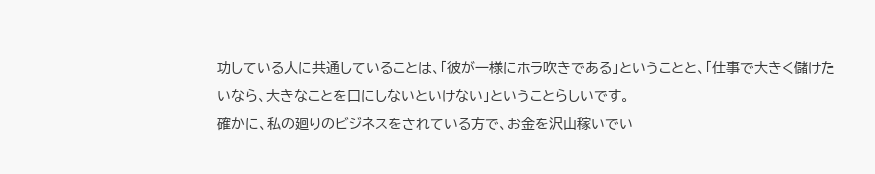功している人に共通していることは、「彼が一様にホラ吹きである」ということと、「仕事で大きく儲けたいなら、大きなことを口にしないといけない」ということらしいです。
確かに、私の廻りのビジネスをされている方で、お金を沢山稼いでい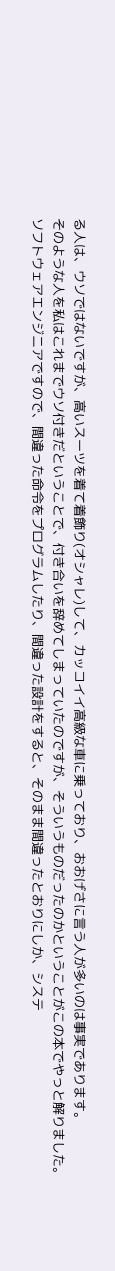る人は、ウソではないですが、高いスーツを着て着飾り(オシャレ)して、カッコイイ高級な車に乗っており、おおげさに言う人が多いのは事実であります。
そのような人を私はこれまでウソ付きだということで、付き合いを辞めてしまっていたのですが、そういうものだったのかということがこの本でやっと解りました。
ソフトウェアエンジニアですので、間違った命令をプログラムしたり、間違った設計をすると、そのまま間違ったとおりにしか、システ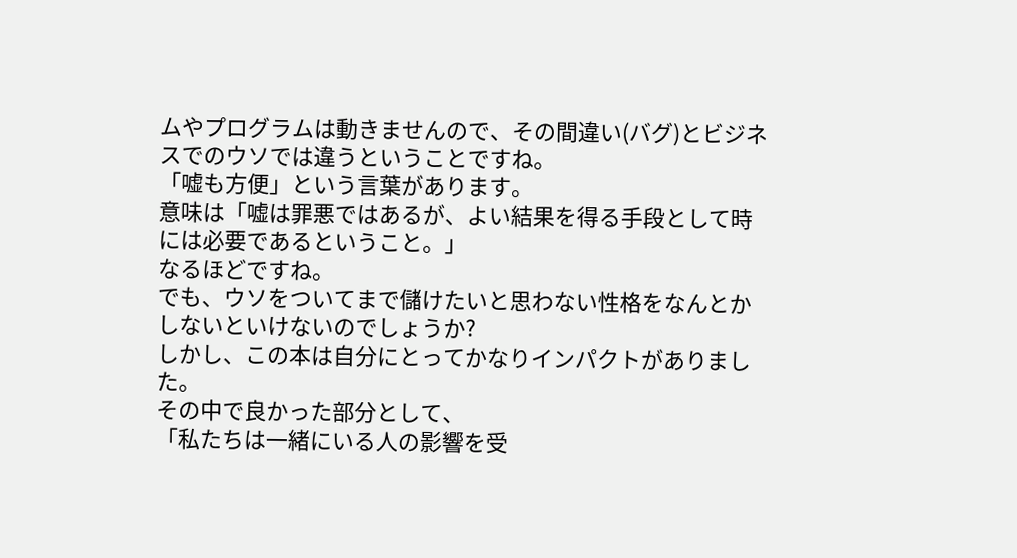ムやプログラムは動きませんので、その間違い(バグ)とビジネスでのウソでは違うということですね。
「嘘も方便」という言葉があります。
意味は「嘘は罪悪ではあるが、よい結果を得る手段として時には必要であるということ。」
なるほどですね。
でも、ウソをついてまで儲けたいと思わない性格をなんとかしないといけないのでしょうか?
しかし、この本は自分にとってかなりインパクトがありました。
その中で良かった部分として、
「私たちは一緒にいる人の影響を受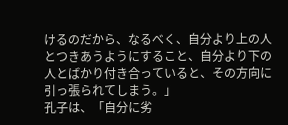けるのだから、なるべく、自分より上の人とつきあうようにすること、自分より下の人とばかり付き合っていると、その方向に引っ張られてしまう。」
孔子は、「自分に劣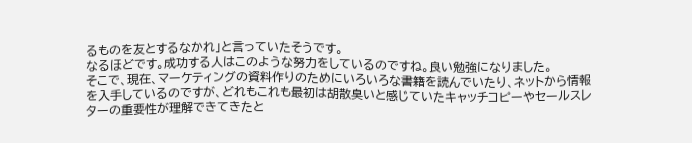るものを友とするなかれ」と言っていたそうです。
なるほどです。成功する人はこのような努力をしているのですね。良い勉強になりました。
そこで、現在、マーケティングの資料作りのためにいろいろな書籍を読んでいたり、ネットから情報を入手しているのですが、どれもこれも最初は胡散臭いと感じていたキャッチコピーやセールスレターの重要性が理解できてきたと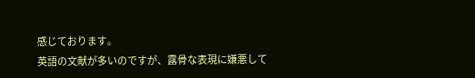感じております。
英語の文献が多いのですが、露骨な表現に嫌悪して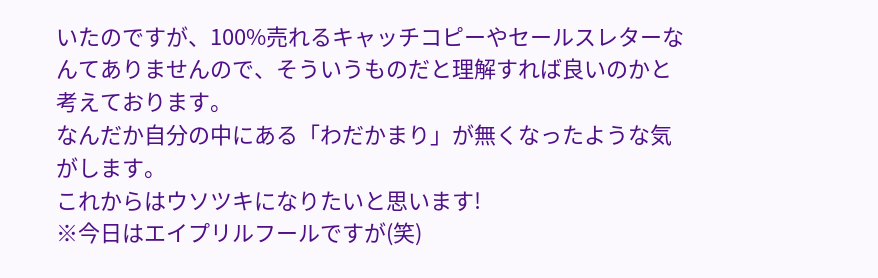いたのですが、100%売れるキャッチコピーやセールスレターなんてありませんので、そういうものだと理解すれば良いのかと考えております。
なんだか自分の中にある「わだかまり」が無くなったような気がします。
これからはウソツキになりたいと思います!
※今日はエイプリルフールですが(笑)